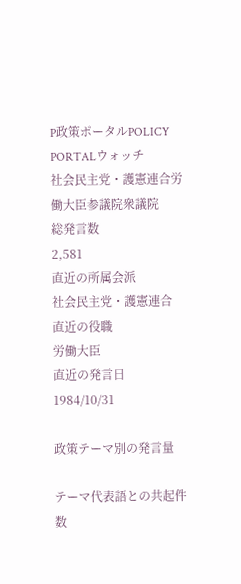P政策ポータルPOLICY PORTALウォッチ
社会民主党・護憲連合労働大臣参議院衆議院
総発言数
2,581
直近の所属会派
社会民主党・護憲連合
直近の役職
労働大臣
直近の発言日
1984/10/31

政策テーマ別の発言量

テーマ代表語との共起件数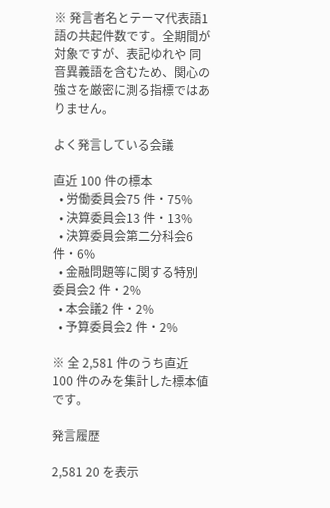※ 発言者名とテーマ代表語1語の共起件数です。全期間が対象ですが、表記ゆれや 同音異義語を含むため、関心の強さを厳密に測る指標ではありません。

よく発言している会議

直近 100 件の標本
  • 労働委員会75 件・75%
  • 決算委員会13 件・13%
  • 決算委員会第二分科会6 件・6%
  • 金融問題等に関する特別委員会2 件・2%
  • 本会議2 件・2%
  • 予算委員会2 件・2%

※ 全 2,581 件のうち直近 100 件のみを集計した標本値です。

発言履歴

2,581 20 を表示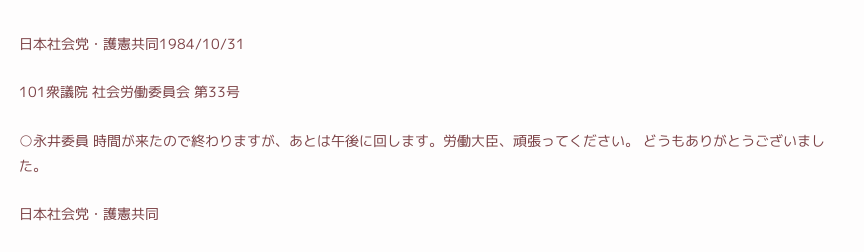日本社会党・護憲共同1984/10/31

101衆議院 社会労働委員会 第33号

○永井委員 時間が来たので終わりますが、あとは午後に回します。労働大臣、頑張ってください。 どうもありがとうございました。

日本社会党・護憲共同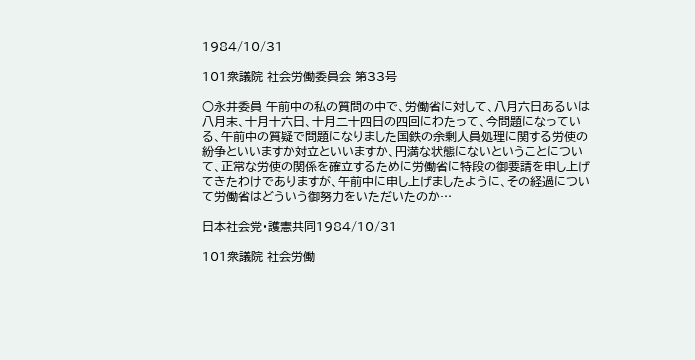1984/10/31

101衆議院 社会労働委員会 第33号

○永井委員 午前中の私の質問の中で、労働省に対して、八月六日あるいは八月末、十月十六日、十月二十四日の四回にわたって、今問題になっている、午前中の質疑で問題になりました国鉄の余剰人員処理に関する労使の紛争といいますか対立といいますか、円満な状態にないということについて、正常な労使の関係を確立するために労働省に特段の御要請を申し上げてきたわけでありますが、午前中に申し上げましたように、その経過について労働省はどういう御努力をいただいたのか…

日本社会党・護憲共同1984/10/31

101衆議院 社会労働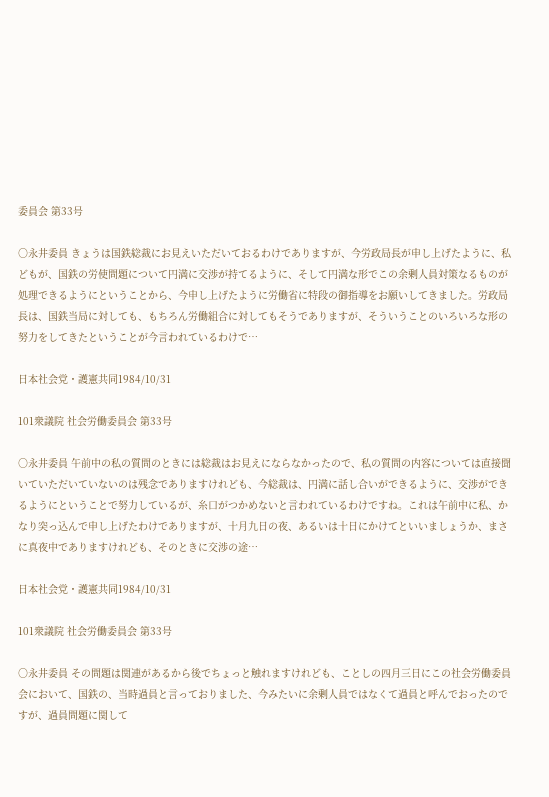委員会 第33号

○永井委員 きょうは国鉄総裁にお見えいただいておるわけでありますが、今労政局長が申し上げたように、私どもが、国鉄の労使問題について円満に交渉が持てるように、そして円満な形でこの余剰人員対策なるものが処理できるようにということから、今申し上げたように労働省に特段の御指導をお願いしてきました。労政局長は、国鉄当局に対しても、もちろん労働組合に対してもそうでありますが、そういうことのいろいろな形の努力をしてきたということが今言われているわけで…

日本社会党・護憲共同1984/10/31

101衆議院 社会労働委員会 第33号

○永井委員 午前中の私の質問のときには総裁はお見えにならなかったので、私の質問の内容については直接聞いていただいていないのは残念でありますけれども、今総裁は、円満に話し合いができるように、交渉ができるようにということで努力しているが、糸口がつかめないと言われているわけですね。これは午前中に私、かなり突っ込んで申し上げたわけでありますが、十月九日の夜、あるいは十日にかけてといいましょうか、まさに真夜中でありますけれども、そのときに交渉の途…

日本社会党・護憲共同1984/10/31

101衆議院 社会労働委員会 第33号

○永井委員 その問題は関連があるから後でちょっと触れますけれども、ことしの四月三日にこの社会労働委員会において、国鉄の、当時過員と言っておりました、今みたいに余剰人員ではなくて過員と呼んでおったのですが、過員問題に関して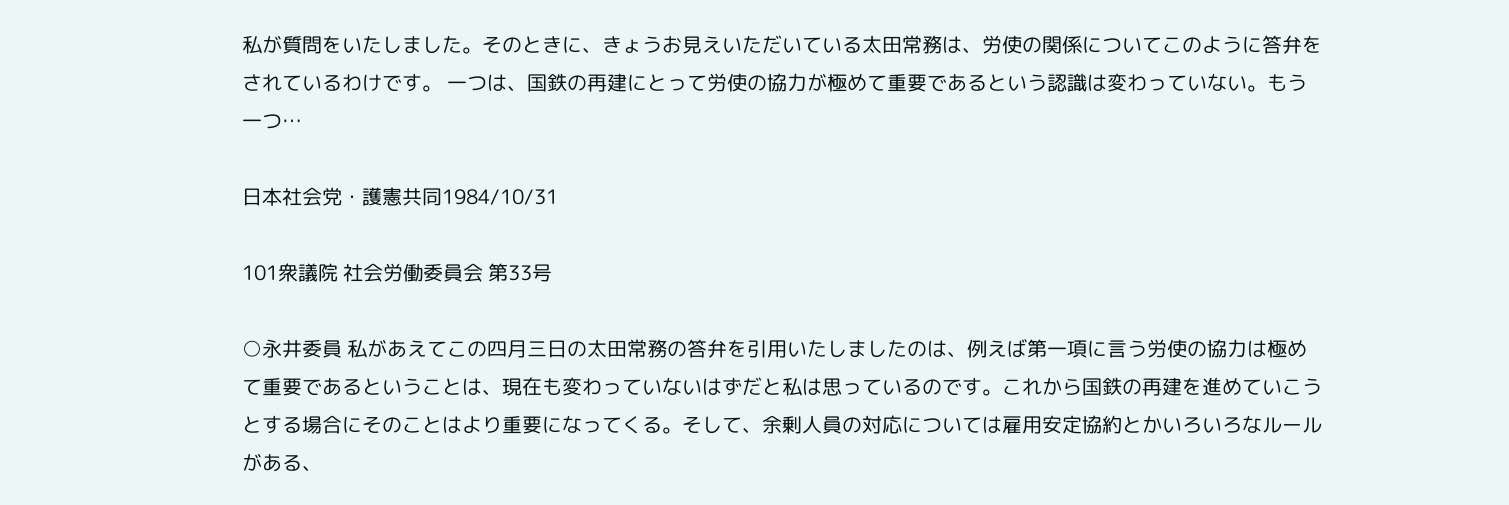私が質問をいたしました。そのときに、きょうお見えいただいている太田常務は、労使の関係についてこのように答弁をされているわけです。 一つは、国鉄の再建にとって労使の協力が極めて重要であるという認識は変わっていない。もう一つ…

日本社会党・護憲共同1984/10/31

101衆議院 社会労働委員会 第33号

○永井委員 私があえてこの四月三日の太田常務の答弁を引用いたしましたのは、例えば第一項に言う労使の協力は極めて重要であるということは、現在も変わっていないはずだと私は思っているのです。これから国鉄の再建を進めていこうとする場合にそのことはより重要になってくる。そして、余剰人員の対応については雇用安定協約とかいろいろなルールがある、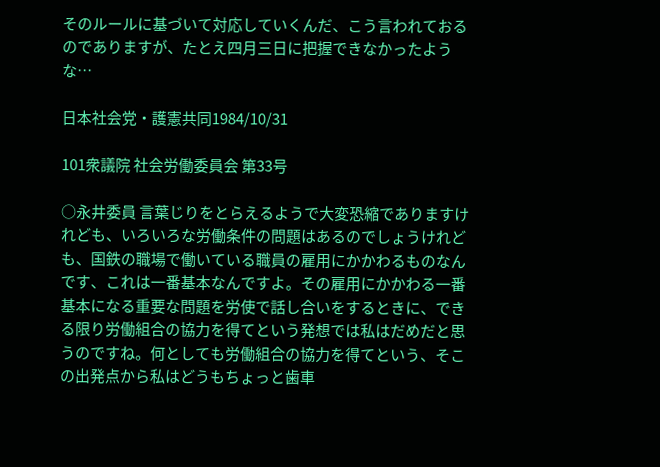そのルールに基づいて対応していくんだ、こう言われておるのでありますが、たとえ四月三日に把握できなかったような…

日本社会党・護憲共同1984/10/31

101衆議院 社会労働委員会 第33号

○永井委員 言葉じりをとらえるようで大変恐縮でありますけれども、いろいろな労働条件の問題はあるのでしょうけれども、国鉄の職場で働いている職員の雇用にかかわるものなんです、これは一番基本なんですよ。その雇用にかかわる一番基本になる重要な問題を労使で話し合いをするときに、できる限り労働組合の協力を得てという発想では私はだめだと思うのですね。何としても労働組合の協力を得てという、そこの出発点から私はどうもちょっと歯車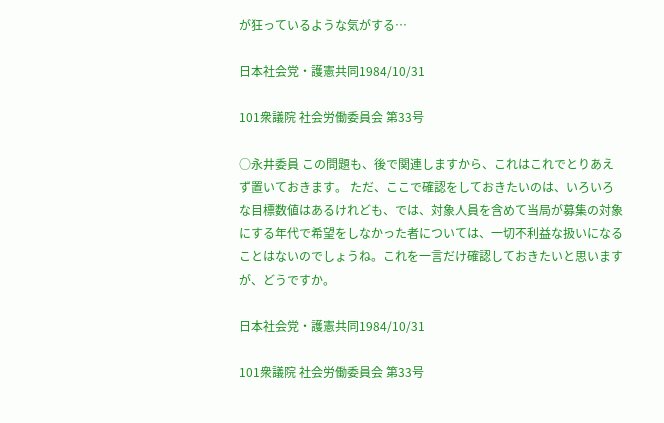が狂っているような気がする…

日本社会党・護憲共同1984/10/31

101衆議院 社会労働委員会 第33号

○永井委員 この問題も、後で関連しますから、これはこれでとりあえず置いておきます。 ただ、ここで確認をしておきたいのは、いろいろな目標数値はあるけれども、では、対象人員を含めて当局が募集の対象にする年代で希望をしなかった者については、一切不利益な扱いになることはないのでしょうね。これを一言だけ確認しておきたいと思いますが、どうですか。

日本社会党・護憲共同1984/10/31

101衆議院 社会労働委員会 第33号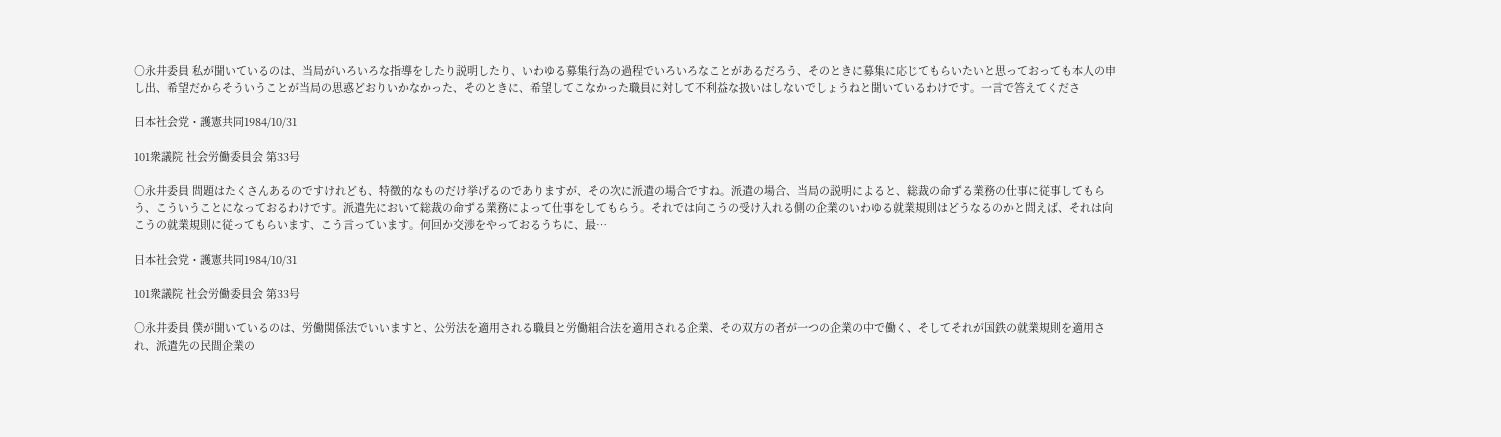○永井委員 私が聞いているのは、当局がいろいろな指導をしたり説明したり、いわゆる募集行為の過程でいろいろなことがあるだろう、そのときに募集に応じてもらいたいと思っておっても本人の申し出、希望だからそういうことが当局の思惑どおりいかなかった、そのときに、希望してこなかった職員に対して不利益な扱いはしないでしょうねと聞いているわけです。一言で答えてくださ

日本社会党・護憲共同1984/10/31

101衆議院 社会労働委員会 第33号

○永井委員 問題はたくさんあるのですけれども、特徴的なものだけ挙げるのでありますが、その次に派遣の場合ですね。派遣の場合、当局の説明によると、総裁の命ずる業務の仕事に従事してもらう、こういうことになっておるわけです。派遣先において総裁の命ずる業務によって仕事をしてもらう。それでは向こうの受け入れる側の企業のいわゆる就業規則はどうなるのかと問えば、それは向こうの就業規則に従ってもらいます、こう言っています。何回か交渉をやっておるうちに、最…

日本社会党・護憲共同1984/10/31

101衆議院 社会労働委員会 第33号

○永井委員 僕が聞いているのは、労働関係法でいいますと、公労法を適用される職員と労働組合法を適用される企業、その双方の者が一つの企業の中で働く、そしてそれが国鉄の就業規則を適用され、派遣先の民間企業の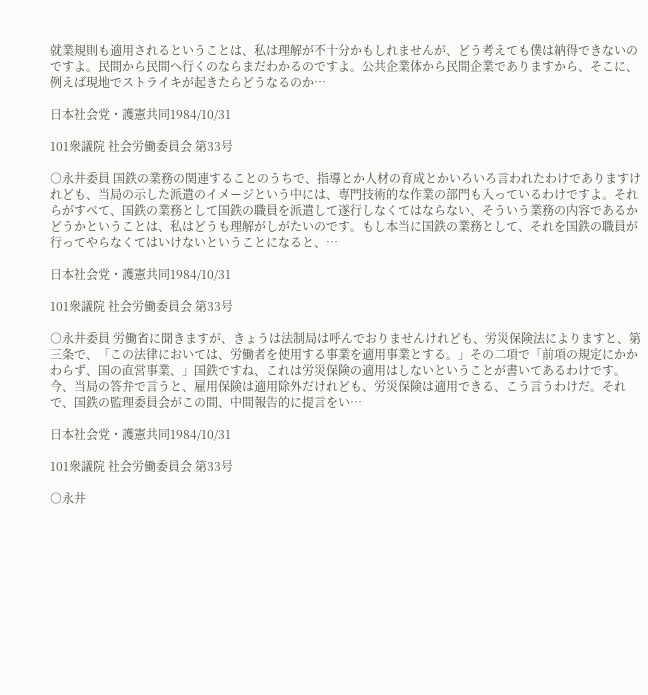就業規則も適用されるということは、私は理解が不十分かもしれませんが、どう考えても僕は納得できないのですよ。民間から民間へ行くのならまだわかるのですよ。公共企業体から民間企業でありますから、そこに、例えば現地でストライキが起きたらどうなるのか…

日本社会党・護憲共同1984/10/31

101衆議院 社会労働委員会 第33号

○永井委員 国鉄の業務の関連することのうちで、指導とか人材の育成とかいろいろ言われたわけでありますけれども、当局の示した派遣のイメージという中には、専門技術的な作業の部門も入っているわけですよ。それらがすべて、国鉄の業務として国鉄の職員を派遣して遂行しなくてはならない、そういう業務の内容であるかどうかということは、私はどうも理解がしがたいのです。もし本当に国鉄の業務として、それを国鉄の職員が行ってやらなくてはいけないということになると、…

日本社会党・護憲共同1984/10/31

101衆議院 社会労働委員会 第33号

○永井委員 労働省に聞きますが、きょうは法制局は呼んでおりませんけれども、労災保険法によりますと、第三条で、「この法律においては、労働者を使用する事業を適用事業とする。」その二項で「前項の規定にかかわらず、国の直営事業、」国鉄ですね、これは労災保険の適用はしないということが書いてあるわけです。今、当局の答弁で言うと、雇用保険は適用除外だけれども、労災保険は適用できる、こう言うわけだ。それで、国鉄の監理委員会がこの間、中間報告的に提言をい…

日本社会党・護憲共同1984/10/31

101衆議院 社会労働委員会 第33号

○永井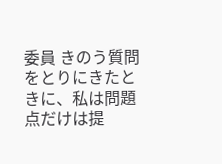委員 きのう質問をとりにきたときに、私は問題点だけは提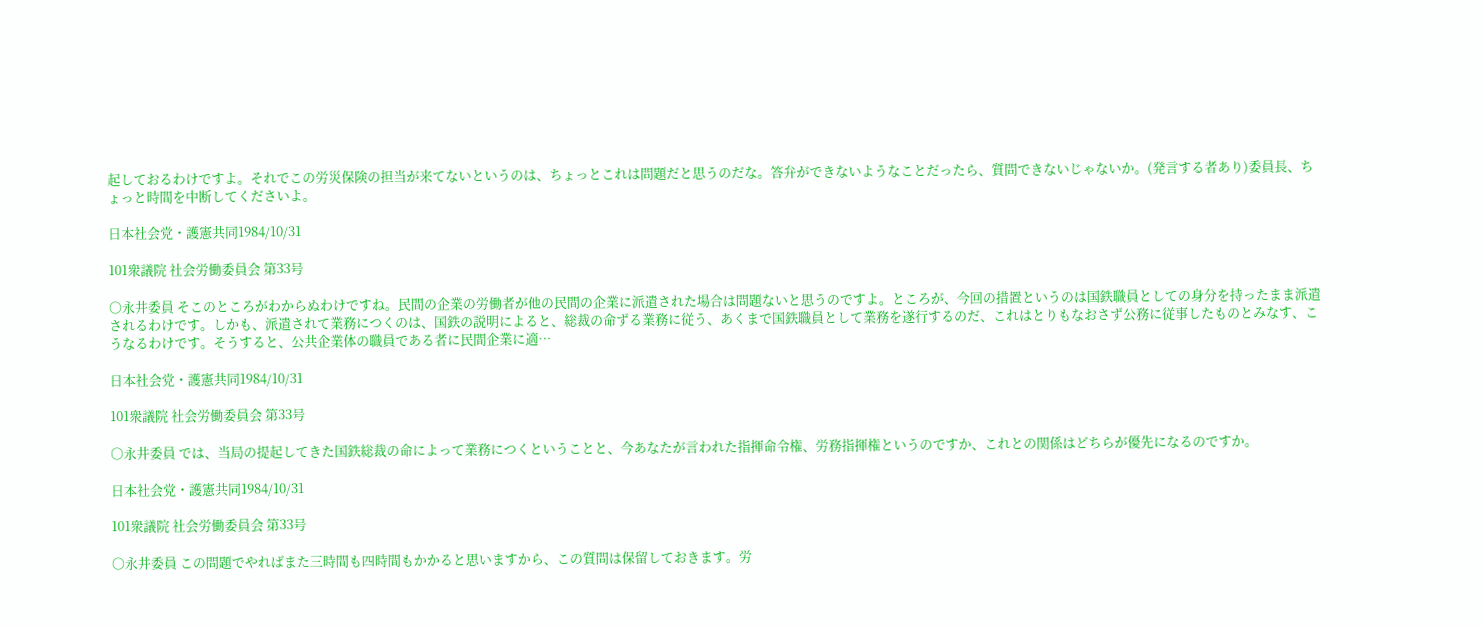起しておるわけですよ。それでこの労災保険の担当が来てないというのは、ちょっとこれは問題だと思うのだな。答弁ができないようなことだったら、質問できないじゃないか。(発言する者あり)委員長、ちょっと時間を中断してくださいよ。

日本社会党・護憲共同1984/10/31

101衆議院 社会労働委員会 第33号

○永井委員 そこのところがわからぬわけですね。民間の企業の労働者が他の民間の企業に派遣された場合は問題ないと思うのですよ。ところが、今回の措置というのは国鉄職員としての身分を持ったまま派遣されるわけです。しかも、派遣されて業務につくのは、国鉄の説明によると、総裁の命ずる業務に従う、あくまで国鉄職員として業務を遂行するのだ、これはとりもなおさず公務に従事したものとみなす、こうなるわけです。そうすると、公共企業体の職員である者に民間企業に適…

日本社会党・護憲共同1984/10/31

101衆議院 社会労働委員会 第33号

○永井委員 では、当局の提起してきた国鉄総裁の命によって業務につくということと、今あなたが言われた指揮命令権、労務指揮権というのですか、これとの関係はどちらが優先になるのですか。

日本社会党・護憲共同1984/10/31

101衆議院 社会労働委員会 第33号

○永井委員 この問題でやればまた三時間も四時間もかかると思いますから、この質問は保留しておきます。労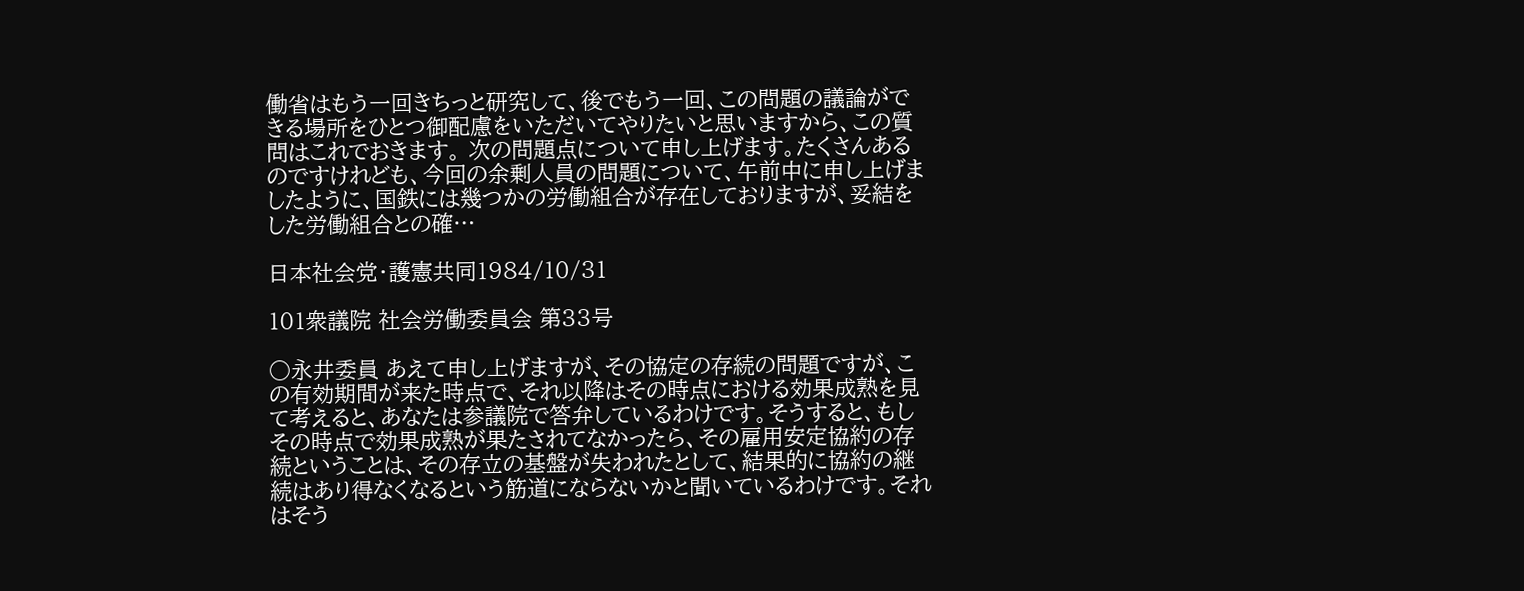働省はもう一回きちっと研究して、後でもう一回、この問題の議論ができる場所をひとつ御配慮をいただいてやりたいと思いますから、この質問はこれでおきます。 次の問題点について申し上げます。たくさんあるのですけれども、今回の余剰人員の問題について、午前中に申し上げましたように、国鉄には幾つかの労働組合が存在しておりますが、妥結をした労働組合との確…

日本社会党・護憲共同1984/10/31

101衆議院 社会労働委員会 第33号

○永井委員 あえて申し上げますが、その協定の存続の問題ですが、この有効期間が来た時点で、それ以降はその時点における効果成熟を見て考えると、あなたは参議院で答弁しているわけです。そうすると、もしその時点で効果成熟が果たされてなかったら、その雇用安定協約の存続ということは、その存立の基盤が失われたとして、結果的に協約の継続はあり得なくなるという筋道にならないかと聞いているわけです。それはそう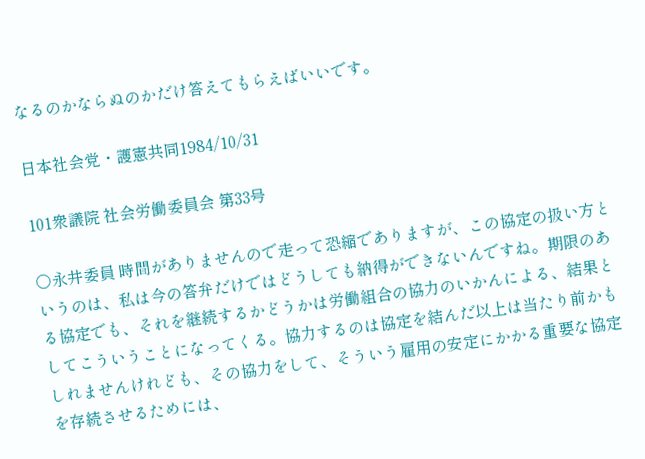なるのかならぬのかだけ答えてもらえばいいです。

日本社会党・護憲共同1984/10/31

101衆議院 社会労働委員会 第33号

○永井委員 時間がありませんので走って恐縮でありますが、この協定の扱い方というのは、私は今の答弁だけではどうしても納得ができないんですね。期限のある協定でも、それを継続するかどうかは労働組合の協力のいかんによる、結果としてこういうことになってくる。協力するのは協定を結んだ以上は当たり前かもしれませんけれども、その協力をして、そういう雇用の安定にかかる重要な協定を存続させるためには、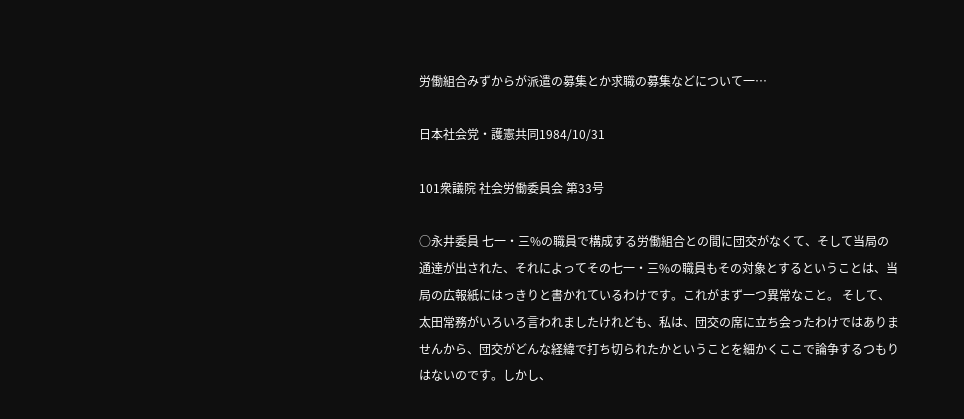労働組合みずからが派遣の募集とか求職の募集などについて一…

日本社会党・護憲共同1984/10/31

101衆議院 社会労働委員会 第33号

○永井委員 七一・三%の職員で構成する労働組合との間に団交がなくて、そして当局の通達が出された、それによってその七一・三%の職員もその対象とするということは、当局の広報紙にはっきりと書かれているわけです。これがまず一つ異常なこと。 そして、太田常務がいろいろ言われましたけれども、私は、団交の席に立ち会ったわけではありませんから、団交がどんな経緯で打ち切られたかということを細かくここで論争するつもりはないのです。しかし、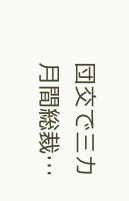団交で三カ月間総裁…